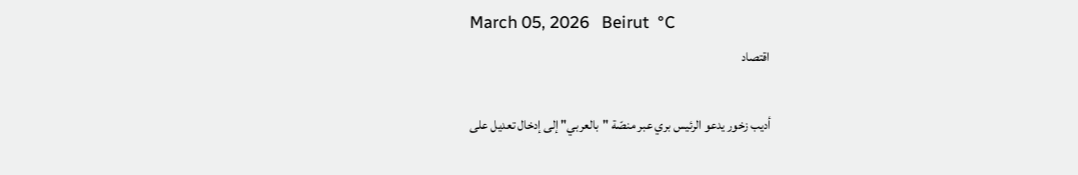March 05, 2026   Beirut  °C
اقتصاد

أديب زخور يدعو الرئيس بري عبر منصّة "بالعربي" إلى إدخال تعديل على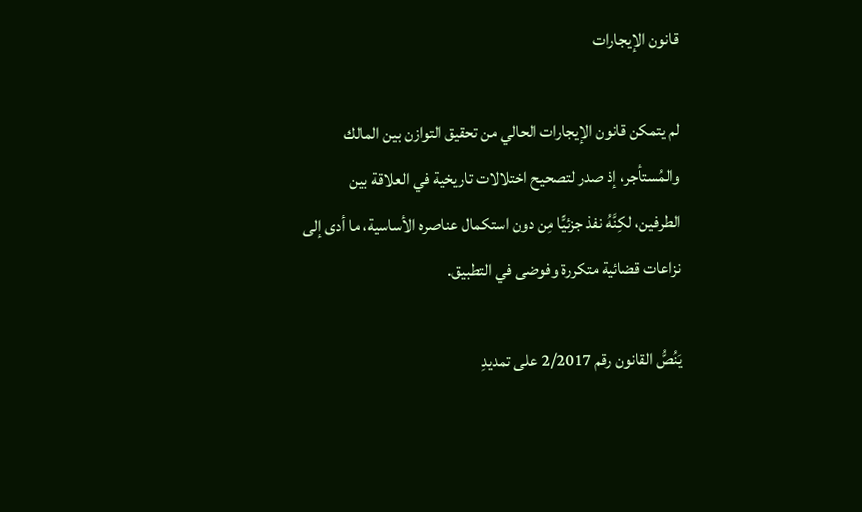قانون الإيجارات

لم يتمكن قانون الإيجارات الحالي من تحقيق التوازن بين المالك والمُستأجر، إذ صدر لتصحيح اختلالات تاريخية في العلاقة بين الطرفين، لكِنَّهُ نفذ جزئيًّا مِن دون استكمال عناصره الأساسية، ما أدى إلى نزاعات قضائية متكررة وفوضى في التطبيق.

يَنُصُّ القانون رقم 2/2017 على تمديدِ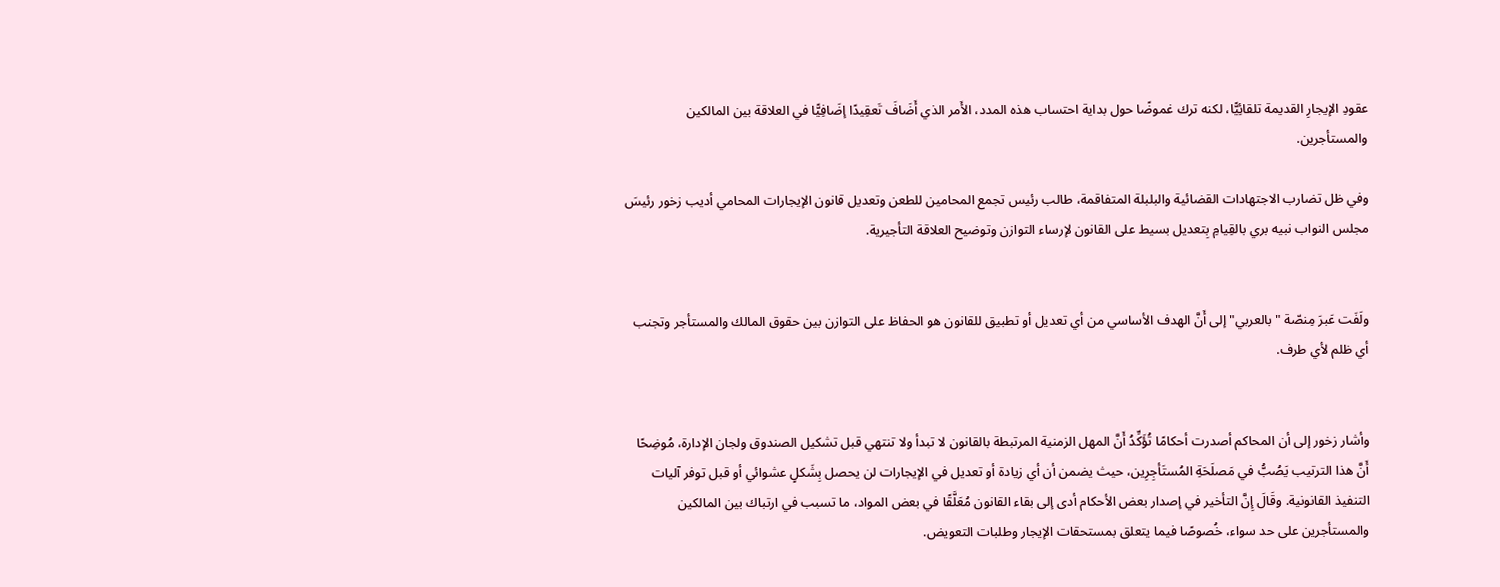عقودِ الإيجارِ القديمة تلقائِيًّا، لكنه ترك غموضًا حول بداية احتساب هذه المدد، الأَمر الذي أَضَافَ تَعقِيدًا إضَافِيًّا في العلاقة بين المالكين والمستأجرين.

وفي ظل تضارب الاجتهادات القضائية والبلبلة المتفاقمة، طالب رئيس تجمع المحامين للطعن وتعديل قانون الإيجارات المحامي أديب زخور رئيسَ مجلس النواب نبيه بري بالقِيامِ بِتعديل بسيط على القانون لإرساء التوازن وتوضيح العلاقة التأجيرية.


ولَفَت عَبرَ مِنصّة "بالعربي" إلى أَنَّ الهدف الأساسي من أي تعديل أو تطبيق للقانون هو الحفاظ على التوازن بين حقوق المالك والمستأجر وتجنب أي ظلم لأي طرف.


وأشار زخور إلى أن المحاكم أصدرت أحكامًا تُؤَكِّدُ أَنَّ المهل الزمنية المرتبطة بالقانون لا تبدأ ولا تنتهي قبل تشكيل الصندوق ولجان الإدارة، مُوضِحًا أَنَّ هذا الترتيب يَصُبُّ في مَصلَحَةِ المُستَأجِرِين، حيث يضمن أن أي زيادة أو تعديل في الإيجارات لن يحصل بِشَكلٍ عشوائي أو قبل توفر آليات التنفيذ القانونية. وقَالَ إِنَّ التأخير في إصدار بعض الأحكام أدى إلى بقاء القانون مُعَلَّقًا في بعض المواد، ما تسبب في ارتباك بين المالكين والمستأجرين على حد سواء، خُصوصًا فيما يتعلق بمستحقات الإيجار وطلبات التعويض.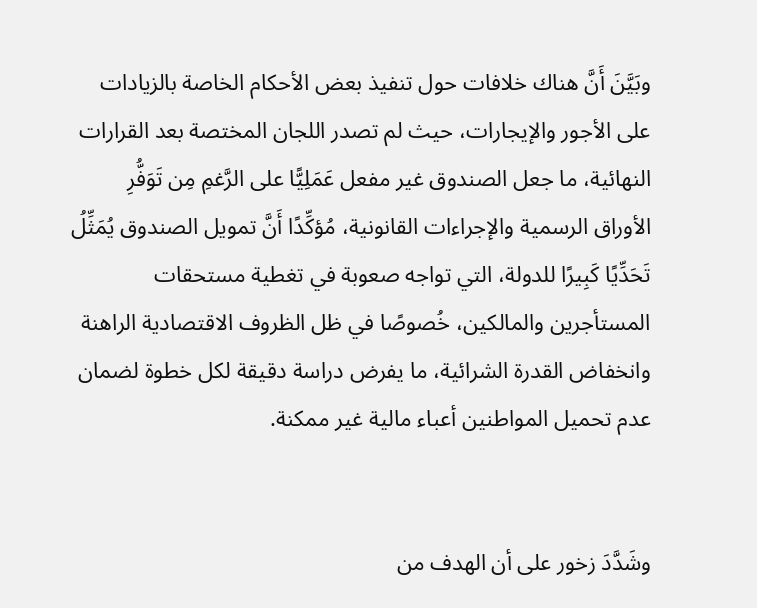وبَيَّنَ أَنَّ هناك خلافات حول تنفيذ بعض الأحكام الخاصة بالزيادات على الأجور والإيجارات، حيث لم تصدر اللجان المختصة بعد القرارات النهائية، ما جعل الصندوق غير مفعل عَمَلِيًّا على الرَّغمِ مِن تَوَفُّرِ الأوراق الرسمية والإجراءات القانونية، مُؤكِّدًا أَنَّ تمويل الصندوق يُمَثِّلُ تَحَدِّيًا كَبِيرًا للدولة، التي تواجه صعوبة في تغطية مستحقات المستأجرين والمالكين، خُصوصًا في ظل الظروف الاقتصادية الراهنة وانخفاض القدرة الشرائية، ما يفرض دراسة دقيقة لكل خطوة لضمان عدم تحميل المواطنين أعباء مالية غير ممكنة.


وشَدَّدَ زخور على أن الهدف من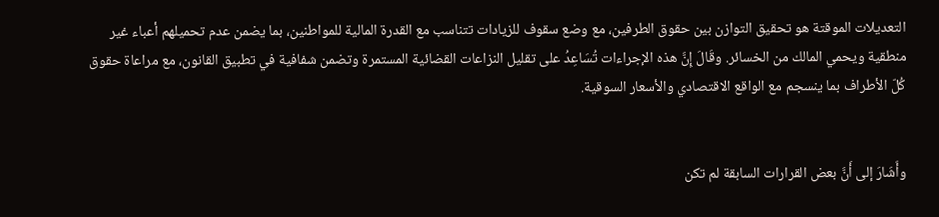التعديلات الموقتة هو تحقيق التوازن بين حقوق الطرفين، مع وضع سقوف للزيادات تتناسب مع القدرة المالية للمواطنين، بما يضمن عدم تحميلهم أعباء غير منطقية ويحمي المالك من الخسائر. وقَالَ إِنَّ هذه الإجراءات تُسَاعِدُ على تقليل النزاعات القضائية المستمرة وتضمن شفافية في تطبيق القانون، مع مراعاة حقوق كُلّ الأطراف بما ينسجم مع الواقع الاقتصادي والأسعار السوقية.


وأَشَارَ إلى أَنَّ بعض القرارات السابقة لم تكن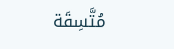مُتَّسِقَة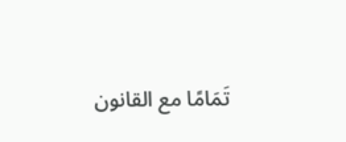تَمَامًا مع القانون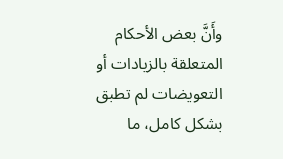وأَنَّ بعض الأحكام المتعلقة بالزيادات أو التعويضات لم تطبق بشكل كامل، ما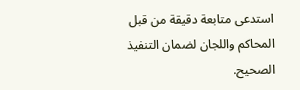استدعى متابعة دقيقة من قبل المحاكم واللجان لضمان التنفيذ الصحيح.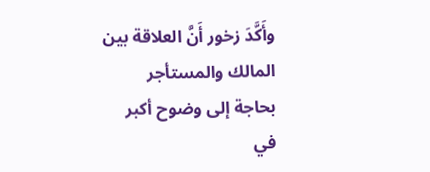وأَكَّدَ زخور أَنَّ العلاقة بين المالك والمستأجر بحاجة إلى وضوح أكبر في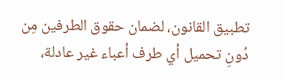تطبيق القانون، لضمان حقوق الطرفين مِن دُونِ تحميل أي طرف أعباء غير عادلة،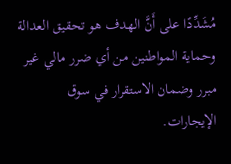مُشَدِّدًا على أَنَّ الهدف هو تحقيق العدالة وحماية المواطنين من أي ضرر مالي غير مبرر وضمان الاستقرار في سوق الإيجارات.